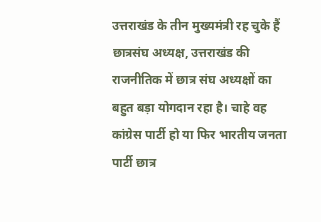उत्तराखंड के तीन मुख्यमंत्री रह चुके हैं छात्रसंघ अध्यक्ष, उत्तराखंड की राजनीतिक में छात्र संघ अध्यक्षों का बहुत बड़ा योगदान रहा है। चाहे वह कांग्रेस पार्टी हो या फिर भारतीय जनता पार्टी छात्र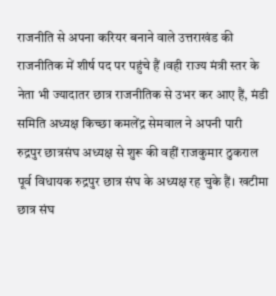राजनीति से अपना करियर बनाने वाले उत्तराखंड की राजनीतिक में शीर्ष पद पर पहुंचे हैं ।वही राज्य मंत्री स्तर के नेता भी ज्यादातर छात्र राजनीतिक से उभर कर आए हैं, मंडी समिति अध्यक्ष किच्छा कमलेंद्र सेमवाल ने अपनी पारी रुद्रपुर छात्रसंघ अध्यक्ष से शुरू की वहीं राजकुमार ठुकराल पूर्व विधायक रुद्रपुर छात्र संघ के अध्यक्ष रह चुके हैं। खटीमा छात्र संघ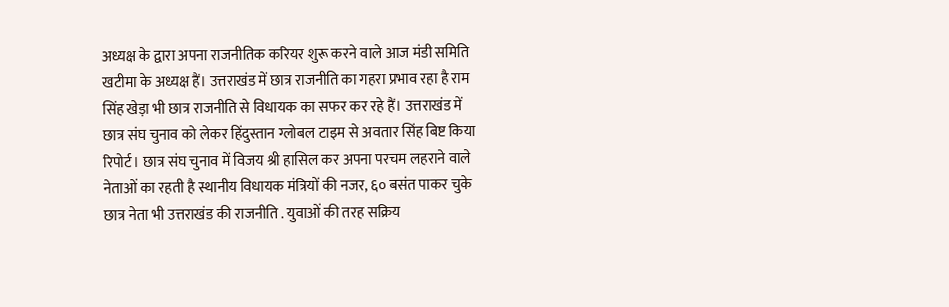अध्यक्ष के द्वारा अपना राजनीतिक करियर शुरू करने वाले आज मंडी समिति खटीमा के अध्यक्ष हैं। उत्तराखंड में छात्र राजनीति का गहरा प्रभाव रहा है राम सिंह खेड़ा भी छात्र राजनीति से विधायक का सफर कर रहे हैं। उत्तराखंड में छात्र संघ चुनाव को लेकर हिंदुस्तान ग्लोबल टाइम से अवतार सिंह बिष्ट किया रिपोर्ट। छात्र संघ चुनाव में विजय श्री हासिल कर अपना परचम लहराने वाले नेताओं का रहती है स्थानीय विधायक मंत्रियों की नजर, ६० बसंत पाकर चुके छात्र नेता भी उत्तराखंड की राजनीति . युवाओं की तरह सक्रिय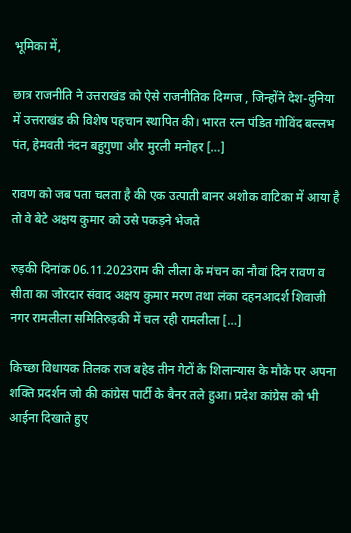भूमिका में,

छात्र राजनीति ने उत्तराखंड को ऐसे राजनीतिक दिग्गज , जिन्होंने देश-दुनिया में उत्तराखंड की विशेष पहचान स्थापित की। भारत रत्न पंडित गोविंद बल्लभ पंत, हेमवती नंदन बहुगुणा और मुरली मनोहर […]

रावण को जब पता चलता है की एक उत्पाती बानर अशोक वाटिका में आया है तो वे बेटे अक्षय कुमार को उसे पकड़ने भेजते

रुड़की दिनांक 06.11.2023राम की लीला के मंचन का नौवां दिन रावण व सीता का जोरदार संवाद अक्षय कुमार मरण तथा लंका दहनआदर्श शिवाजी नगर रामलीला समितिरुड़की में चल रही रामलीला […]

किच्छा विधायक तिलक राज बहेड तीन गेटों के शिलान्यास के मौके पर अपना शक्ति प्रदर्शन जो की कांग्रेस पार्टी के बैनर तले हुआ। प्रदेश कांग्रेस को भी आईना दिखाते हुए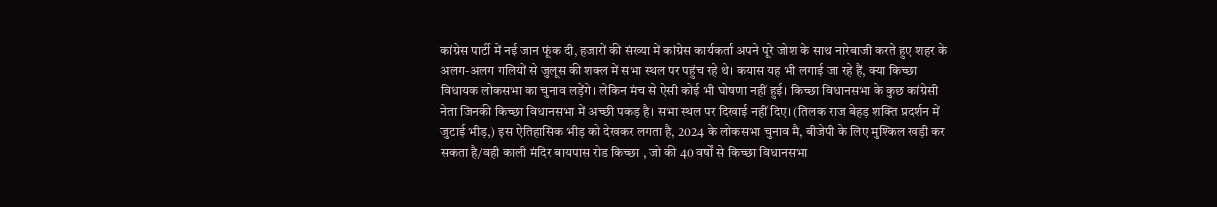कांग्रेस पार्टी में नई जान फूंक दी, हजारों की संख्या में कांग्रेस कार्यकर्ता अपने पूरे जोश के साथ नारेबाजी करते हुए शहर के अलग-अलग गलियों से जुलूस की शक्ल में सभा स्थल पर पहुंच रहे थे। कयास यह भी लगाई जा रहे हैं, क्या किच्छा विधायक लोकसभा का चुनाव लड़ेंगे। लेकिन मंच से ऐसी कोई भी घोषणा नहीं हुई। किच्छा विधानसभा के कुछ कांग्रेसी नेता जिनकी किच्छा विधानसभा में अच्छी पकड़ है। सभा स्थल पर दिखाई नहीं दिए। (तिलक राज बेहड़ शक्ति प्रदर्शन में जुटाई भीड़,) इस ऐतिहासिक भीड़ को देखकर लगता है, 2024 के लोकसभा चुनाव मै, बीजेपी के लिए मुश्किल खड़ी कर सकता है/वही काली मंदिर बायपास रोड किच्छा , जो की 40 वर्षों से किच्छा विधानसभा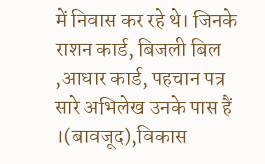में निवास कर रहे थे। जिनके राशन कार्ड, बिजली बिल ,आधार कार्ड, पहचान पत्र सारे अभिलेख उनके पास हैं ।(बावजूद),विकास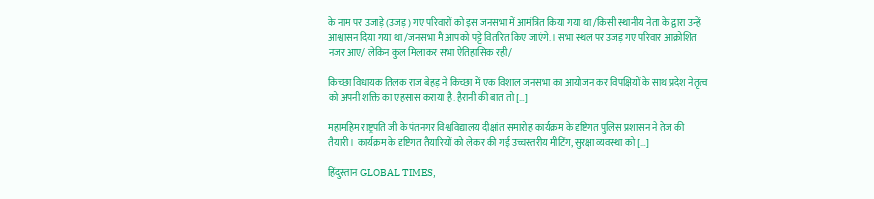के नाम पर उजाड़े (उजड़) गए परिवारों को इस जनसभा में आमंत्रित किया गया था /किसी स्थानीय नेता के द्वारा उन्हें आश्वासन दिया गया था /जनसभा मै आपको पट्टे वितरित किए जाएंगे.। सभा स्थल पर उजड़ गए परिवार आक्रोशित नजर आए/ लेकिन कुल मिलाकर सभा ऐतिहासिक रही/

किच्छा विधायक तिलक राज बेहड़ ने किच्छा में एक विशाल जनसभा का आयोजन कर विपक्षियों के साथ प्रदेश नेतृत्व को अपनी शक्ति का एहसास कराया है. हैरानी की बात तो […]

महामहिम राष्ट्रपति जी के पंतनगर विश्वविद्यालय दीक्षांत समारोह कार्यक्रम के दृष्टिगत पुलिस प्रशासन ने तेज की तैयारी। कार्यक्रम के दृष्टिगत तैयारियों को लेकर की गई उच्चस्तरीय मीटिंग, सुरक्षा व्यवस्था को […]

हिंदुस्तान GLOBAL TIMES,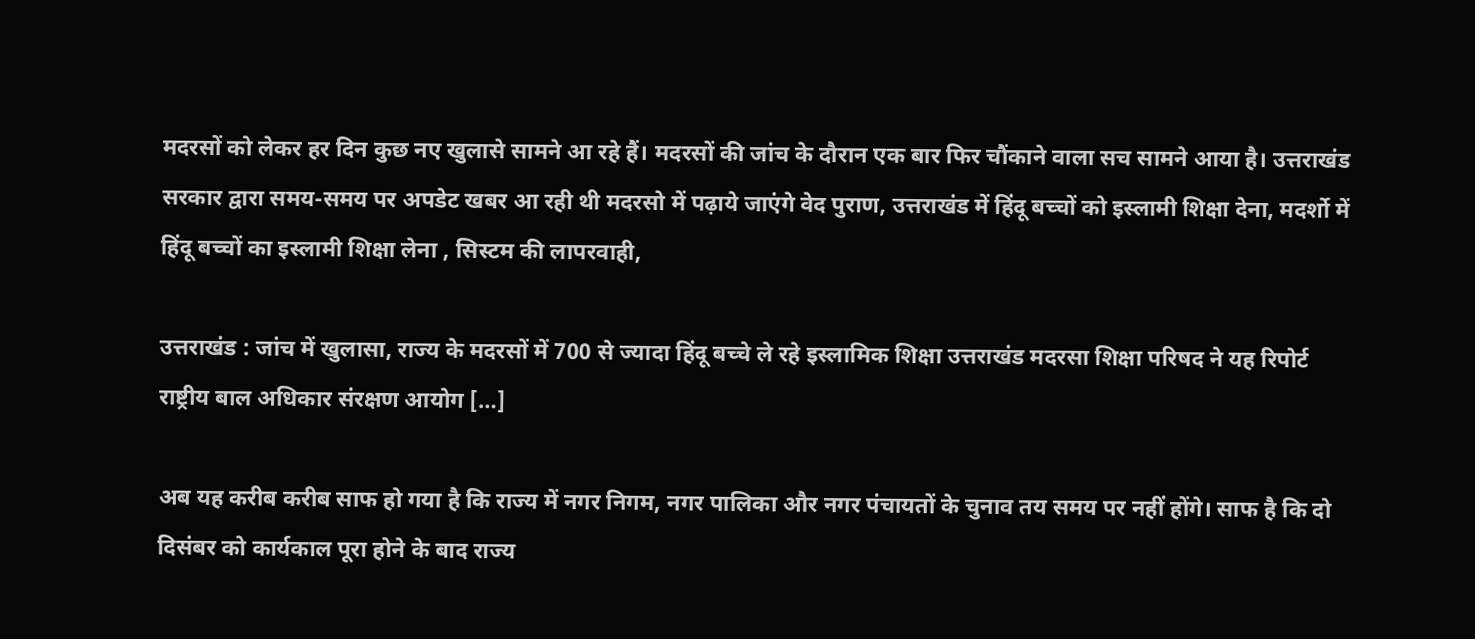मदरसों को लेकर हर दिन कुछ नए खुलासे सामने आ रहे हैं। मदरसों की जांच के दौरान एक बार फिर चौंकाने वाला सच सामने आया है। उत्तराखंड सरकार द्वारा समय-समय पर अपडेट खबर आ रही थी मदरसो में पढ़ाये जाएंगे वेद पुराण, उत्तराखंड में हिंदू बच्चों को इस्लामी शिक्षा देना, मदर्शो में हिंदू बच्चों का इस्लामी शिक्षा लेना , सिस्टम की लापरवाही,

उत्तराखंड : जांच में खुलासा, राज्य के मदरसों में 700 से ज्यादा हिंदू बच्चे ले रहे इस्लामिक शिक्षा उत्तराखंड मदरसा शिक्षा परिषद ने यह रिपोर्ट राष्ट्रीय बाल अधिकार संरक्षण आयोग […]

अब यह करीब करीब साफ हो गया है कि राज्य में नगर निगम, नगर पालिका और नगर पंचायतों के चुनाव तय समय पर नहीं होंगे। साफ है कि दो दिसंबर को कार्यकाल पूरा होने के बाद राज्य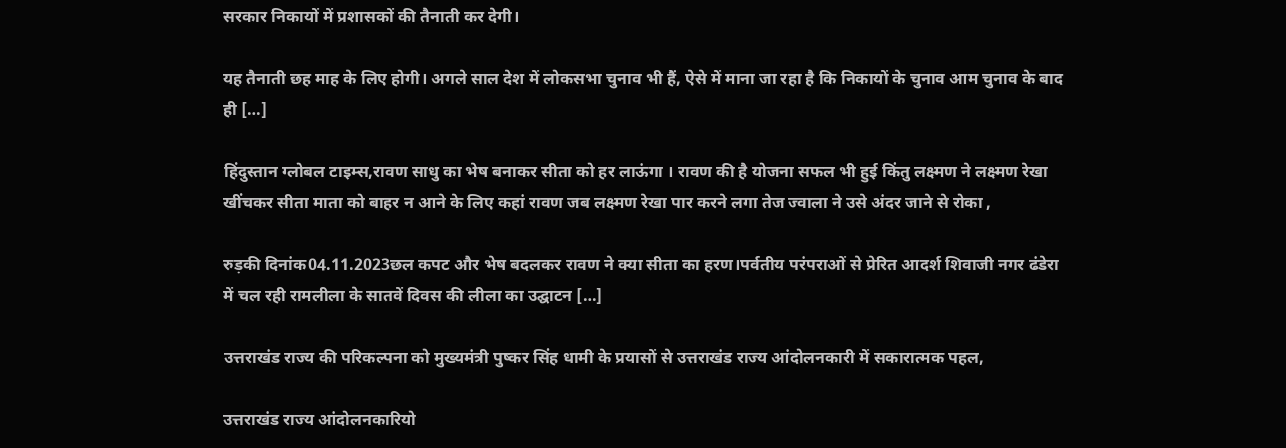सरकार निकायों में प्रशासकों की तैनाती कर देगी।

यह तैनाती छह माह के लिए होगी। अगले साल देश में लोकसभा चुनाव भी हैं, ऐसे में माना जा रहा है कि निकायों के चुनाव आम चुनाव के बाद ही […]

हिंदुस्तान ग्लोबल टाइम्स,रावण साधु का भेष बनाकर सीता को हर लाऊंगा । रावण की है योजना सफल भी हुई किंतु लक्ष्मण ने लक्ष्मण रेखा खींचकर सीता माता को बाहर न आने के लिए कहां रावण जब लक्ष्मण रेखा पार करने लगा तेज ज्वाला ने उसे अंदर जाने से रोका ,

रुड़की दिनांक04.11.2023छल कपट और भेष बदलकर रावण ने क्या सीता का हरण।पर्वतीय परंपराओं से प्रेरित आदर्श शिवाजी नगर ढंडेरा में चल रही रामलीला के सातवें दिवस की लीला का उद्घाटन […]

उत्तराखंड राज्य की परिकल्पना को मुख्यमंत्री पुष्कर सिंह धामी के प्रयासों से उत्तराखंड राज्य आंदोलनकारी में सकारात्मक पहल,

उत्तराखंड राज्य आंदोलनकारियो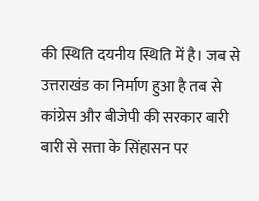की स्थिति दयनीय स्थिति में है। जब से उत्तराखंड का निर्माण हुआ है तब से कांग्रेस और बीजेपी की सरकार बारी बारी से सत्ता के सिंहासन पर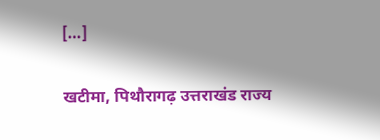[…]

खटीमा, पिथौरागढ़ उत्तराखंड राज्य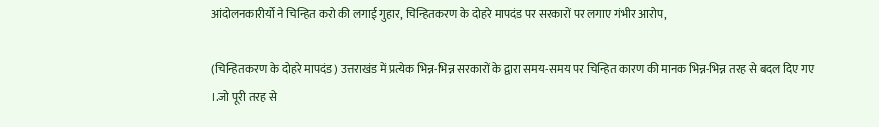आंदोलनकारीर्यो ने चिन्हित करो की लगाई गुहार, चिन्हितकरण के दोहरे मापदंड पर सरकारों पर लगाए गंभीर आरोप,

(चिन्हितकरण के दोहरे मापदंड) उत्तराखंड में प्रत्येक भिन्न-भिन्न सरकारों के द्वारा समय-समय पर चिन्हित कारण की मानक भिन्न-भिन्न तरह से बदल दिए गए ।.जो पूरी तरह से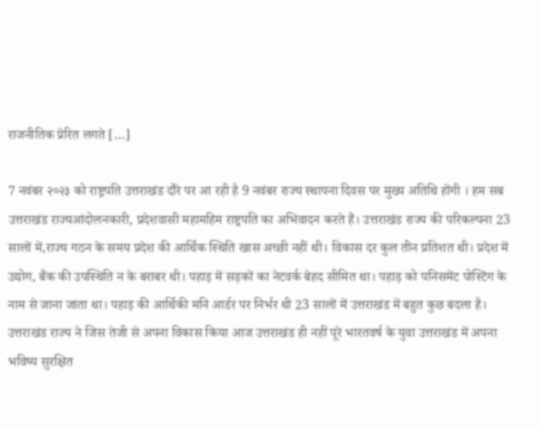राजनीतिक प्रेरित लगते […]

7 नवंबर २०२३ को राष्ट्रपति उत्तराखंड दौरे पर आ रही है 9 नवंबर राज्य स्थापना दिवस पर मुख्य अतिथि होंगी । हम सब उत्तराखंड राज्यआंदोलनकारी, प्रदेशवासी महामहिम राष्ट्रपति का अभिवादन करते हैं। उत्तराखंड राज्य की परिकल्पना 23 सालों में,राज्य गठन के समय प्रदेश की आर्थिक स्थिति खास अच्छी नहीं थी। विकास दर कुल तीन प्रतिशत थी। प्रदेश में उद्योग, बैंक की उपस्थिति न के बराबर थी। पहाड़ में सड़कों का नेटवर्क बेहद सीमित था। पहाड़ को पनिसमेंट पोस्टिंग के नाम से जाना जाता था। पहाड़ की आर्थिकी मनि आर्डर पर निर्भर थी 23 सालों में उत्तराखंड में बहुत कुछ बदला है। उत्तराखंड राज्य ने जिस तेजी से अपना विकास किया आज उत्तराखंड ही नहीं पूरे भारतवर्ष के युवा उत्तराखंड में अपना भविष्य सुरक्षित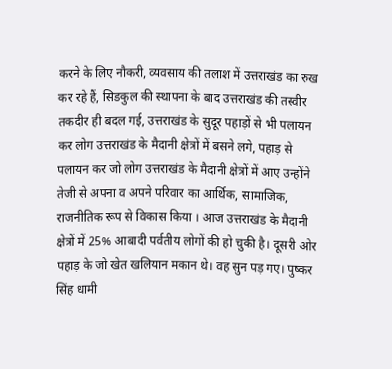करने के लिए नौकरी, व्यवसाय की तलाश में उत्तराखंड का रुख कर रहे हैं, सिडकुल की स्थापना के बाद उत्तराखंड की तस्वीर तकदीर ही बदल गई, उत्तराखंड के सुदूर पहाड़ों से भी पलायन कर लोग उत्तराखंड के मैदानी क्षेत्रों में बसने लगे, पहाड़ से पलायन कर जो लोग उत्तराखंड के मैदानी क्षेत्रों में आए उन्होंने तेजी से अपना व अपने परिवार का आर्थिक, सामाजिक, राजनीतिक रूप से विकास किया । आज उत्तराखंड के मैदानी क्षेत्रों में 25% आबादी पर्वतीय लोगों की हो चुकी है। दूसरी ओर पहाड़ के जो खेत खलियान मकान थे। वह सुन पड़ गए। पुष्कर सिंह धामी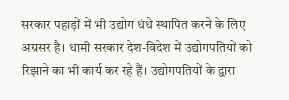सरकार पहाड़ों में भी उद्योग धंधे स्थापित करने के लिए अग्रसर है। धामी सरकार देश-विदेश में उद्योगपतियों को रिझाने का भी कार्य कर रहे हैं। उद्योगपतियों के द्वारा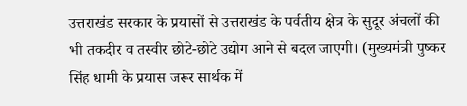उत्तराखंड सरकार के प्रयासों से उत्तराखंड के पर्वतीय क्षेत्र के सुदूर अंचलों की भी तकदीर व तस्वीर छोटे-छोटे उद्योग आने से बदल जाएगी। (मुख्यमंत्री पुष्कर सिंह धामी के प्रयास जरूर सार्थक में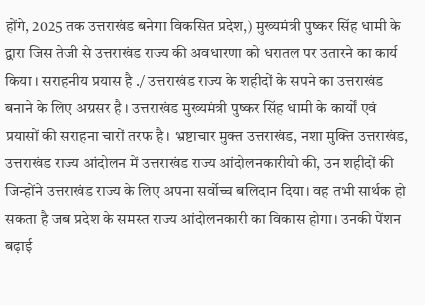होंगे, 2025 तक उत्तराखंड बनेगा विकसित प्रदेश,) मुख्यमंत्री पुष्कर सिंह धामी के द्वारा जिस तेजी से उत्तराखंड राज्य की अवधारणा को धरातल पर उतारने का कार्य किया । सराहनीय प्रयास है ./ उत्तराखंड राज्य के शहीदों के सपने का उत्तराखंड बनाने के लिए अग्रसर है । उत्तराखंड मुख्यमंत्री पुष्कर सिंह धामी के कार्यों एवं प्रयासों की सराहना चारों तरफ है। भ्रष्टाचार मुक्त उत्तराखंड, नशा मुक्ति उत्तराखंड, उत्तराखंड राज्य आंदोलन में उत्तराखंड राज्य आंदोलनकारीयो की, उन शहीदों की जिन्होंने उत्तराखंड राज्य के लिए अपना सर्वोच्च बलिदान दिया। वह तभी सार्थक हो सकता है जब प्रदेश के समस्त राज्य आंदोलनकारी का विकास होगा। उनकी पेंशन बढ़ाई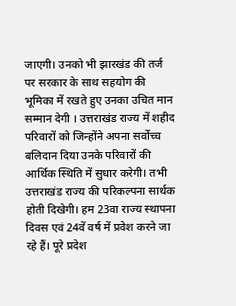जाएगी। उनको भी झारखंड की तर्ज पर सरकार के साथ सहयोग की भूमिका में रखते हुए उनका उचित मान सम्मान देगी । उत्तराखंड राज्य में शहीद परिवारों को जिन्होंने अपना सर्वोच्च बलिदान दिया उनके परिवारों की आर्थिक स्थिति में सुधार करेगी। तभी उत्तराखंड राज्य की परिकल्पना सार्थक होती दिखेगी। हम 23वा राज्य स्थापना दिवस एवं 24वें वर्ष में प्रवेश करने जा रहे हैं। पूरे प्रदेश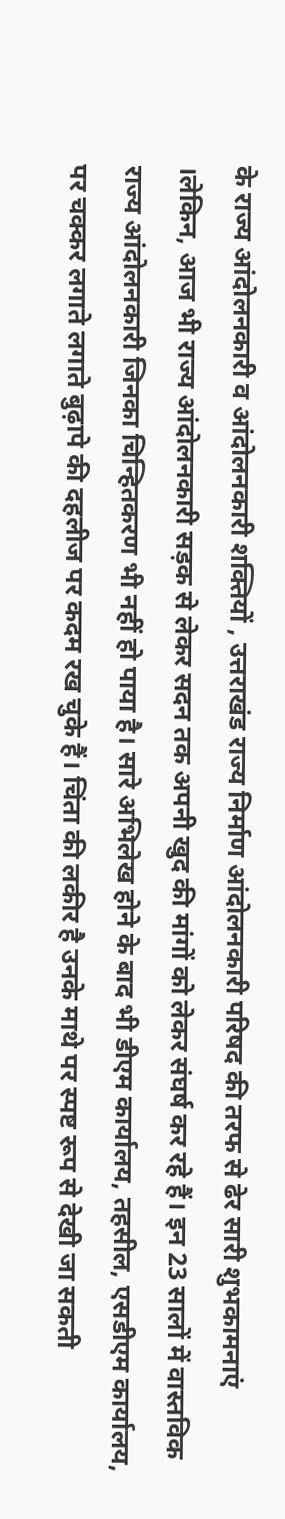के राज्य आंदोलनकारी व आंदोलनकारी शक्तियों , उत्तराखंड राज्य निर्माण आंदोलनकारी परिषद की तरफ से ढेर सारी शुभकामनाएं ।लेकिन, आज भी राज्य आंदोलनकारी सड़क से लेकर सदन तक अपनी खुद की मांगों को लेकर संघर्ष कर रहे हैं। इन 23 सालों में वास्तविक राज्य आंदोलनकारी जिनका चिन्हितकरण भी नहीं हो पाया है। सारे अभिलेख होने के बाद भी डीएम कार्यालय, तहसील, एसडीएम कार्यालय, पर चक्कर लगाते लगाते बुढ़ापे की दहलीज पर कदम रख चुके हैं। चिंता की लकीर है उनके माथे पर स्पष्ट रूप से देखी जा सकती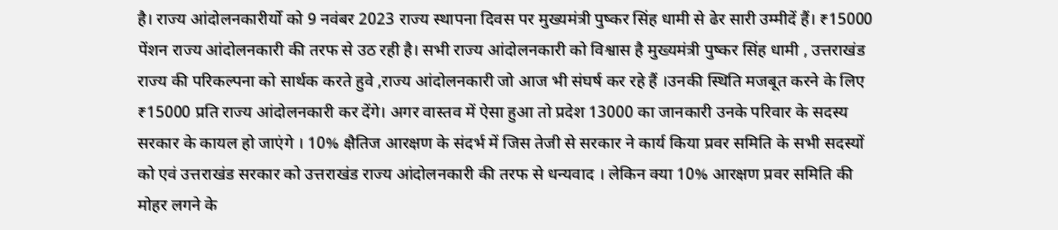है। राज्य आंदोलनकारीर्यो को 9 नवंबर 2023 राज्य स्थापना दिवस पर मुख्यमंत्री पुष्कर सिंह धामी से ढेर सारी उम्मीदें हैं। ₹15000 पेंशन राज्य आंदोलनकारी की तरफ से उठ रही है। सभी राज्य आंदोलनकारी को विश्वास है मुख्यमंत्री पुष्कर सिंह धामी , उत्तराखंड राज्य की परिकल्पना को सार्थक करते हुवे ,राज्य आंदोलनकारी जो आज भी संघर्ष कर रहे हैं ।उनकी स्थिति मजबूत करने के लिए ₹15000 प्रति राज्य आंदोलनकारी कर देंगे। अगर वास्तव में ऐसा हुआ तो प्रदेश 13000 का जानकारी उनके परिवार के सदस्य सरकार के कायल हो जाएंगे । 10% क्षैतिज आरक्षण के संदर्भ में जिस तेजी से सरकार ने कार्य किया प्रवर समिति के सभी सदस्यों को एवं उत्तराखंड सरकार को उत्तराखंड राज्य आंदोलनकारी की तरफ से धन्यवाद । लेकिन क्या 10% आरक्षण प्रवर समिति की मोहर लगने के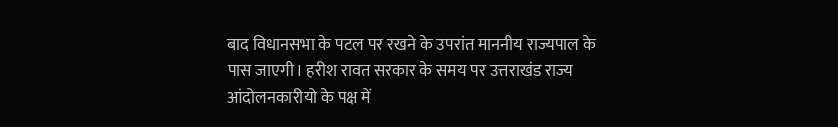बाद विधानसभा के पटल पर रखने के उपरांत माननीय राज्यपाल के पास जाएगी। हरीश रावत सरकार के समय पर उत्तराखंड राज्य आंदोलनकारीयो के पक्ष में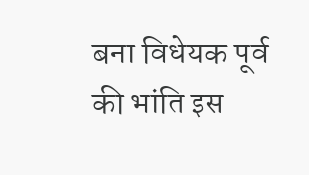बना विधेयक पूर्व की भांति इस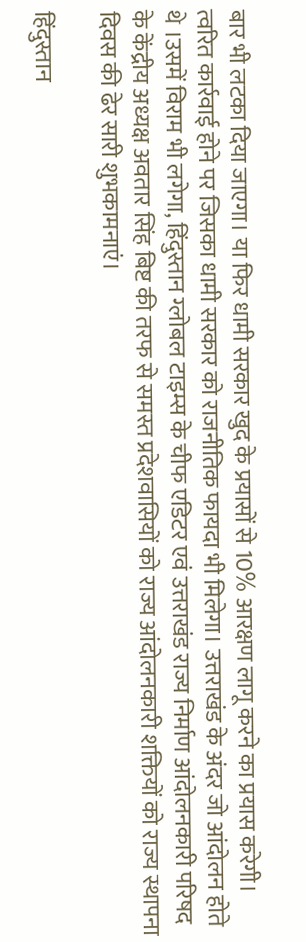बार भी लटका दिया जाएगा। या फिर धामी सरकार खुद के प्रयासों से 10% आरक्षण लागू करने का प्रयास करेगी। त्वरित कार्रवाई होने पर जिसका धामी सरकार को राजनीतिक फायदा भी मिलेगा। उत्तराखंड के अंदर जो आंदोलन होते थे ।उसमें विराम भी लगेगा, हिंदुस्तान ग्लोबल टाइम्स के चीफ एडिटर एवं उत्तराखंड राज्य निर्माण आंदोलनकारी परिषद के केंद्रीय अध्यक्ष अवतार सिंह बिष्ट की तरफ से समस्त प्रदेशवासियों को राज्य आंदोलनकारी शक्तियों को राज्य स्थापना दिवस की ढेर सारी शुभकामनाएं।

हिंदुस्तान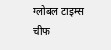ग्लोबल टाइम्स चीफ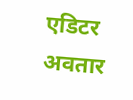एडिटर अवतार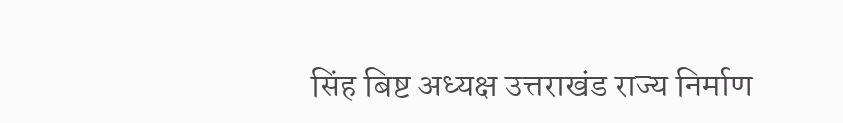सिंह बिष्ट अध्यक्ष उत्तराखंड राज्य निर्माण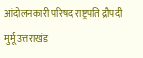आंदोलनकारी परिषद राष्ट्रपति द्रौपदी मुर्मू उत्तराखंड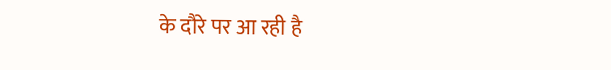के दौरे पर आ रही है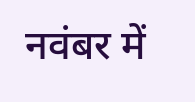नवंबर में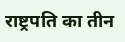राष्ट्रपति का तीन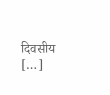दिवसीय […]